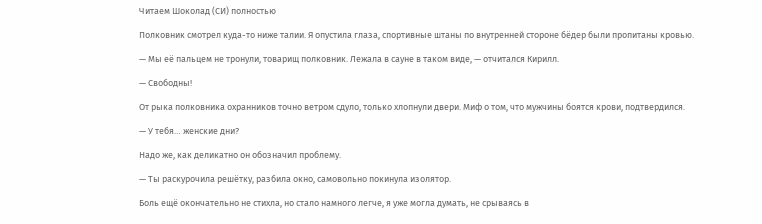Читаем Шоколад (СИ) полностью

Полковник смотрел куда-то ниже талии. Я опустила глаза, спортивные штаны по внутренней стороне бёдер были пропитаны кровью.

— Мы её пальцем не тронули, товарищ полковник. Лежала в сауне в таком виде, — отчитался Кирилл.

— Свободны!

От рыка полковника охранников точно ветром сдуло, только хлопнули двери. Миф о том, что мужчины боятся крови, подтвердился.

— У тебя… женские дни?

Надо же, как деликатно он обозначил проблему.

— Ты раскурочила решётку, разбила окно, самовольно покинула изолятор.

Боль ещё окончательно не стихла, но стало намного легче, я уже могла думать, не срываясь в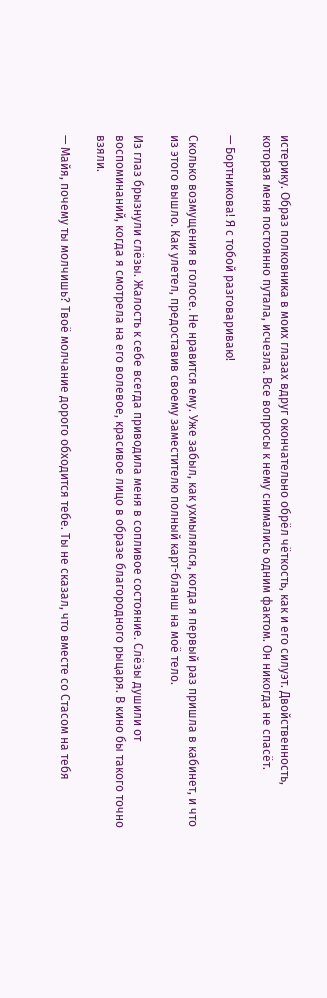истерику. Образ полковника в моих глазах вдруг окончательно обрёл чёткость, как и его силуэт. Двойственность, которая меня постоянно путала, исчезла. Все вопросы к нему снимались одним фактом. Он никогда не спасёт.

— Бортникова! Я с тобой разговариваю!

Сколько возмущения в голосе. Не нравится ему. Уже забыл, как ухмылялся, когда я первый раз пришла в кабинет, и что из этого вышло. Как улетел, предоставив своему заместителю полный карт-бланш на моё тело.

Из глаз брызнули слёзы. Жалость к себе всегда приводила меня в сопливое состояние. Слёзы душили от воспоминаний, когда я смотрела на его волевое, красивое лицо в образе благородного рыцаря. В кино бы такого точно взяли.

— Майя, почему ты молчишь? Твоё молчание дорого обходится тебе. Ты не сказал, что вместе со Стасом на тебя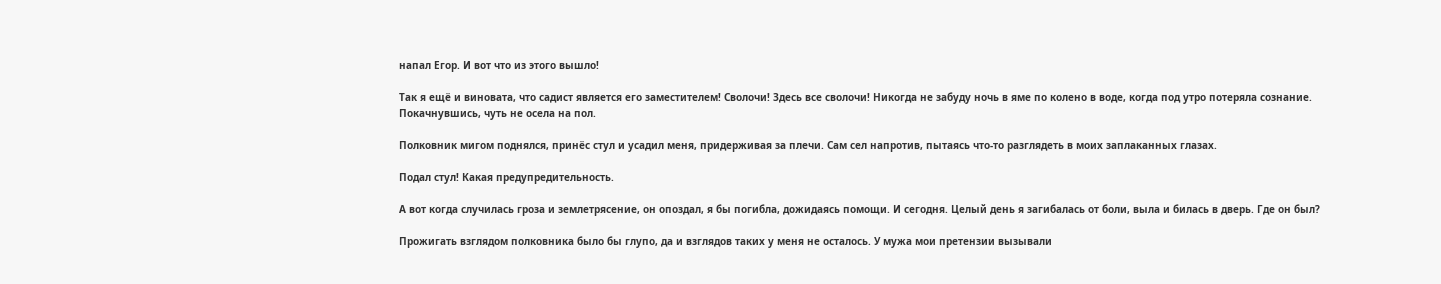напал Егор. И вот что из этого вышло!

Так я ещё и виновата, что садист является его заместителем! Сволочи! Здесь все сволочи! Никогда не забуду ночь в яме по колено в воде, когда под утро потеряла сознание. Покачнувшись, чуть не осела на пол.

Полковник мигом поднялся, принёс стул и усадил меня, придерживая за плечи. Сам сел напротив, пытаясь что-то разглядеть в моих заплаканных глазах.

Подал стул! Какая предупредительность.

А вот когда случилась гроза и землетрясение, он опоздал, я бы погибла, дожидаясь помощи. И сегодня. Целый день я загибалась от боли, выла и билась в дверь. Где он был?

Прожигать взглядом полковника было бы глупо, да и взглядов таких у меня не осталось. У мужа мои претензии вызывали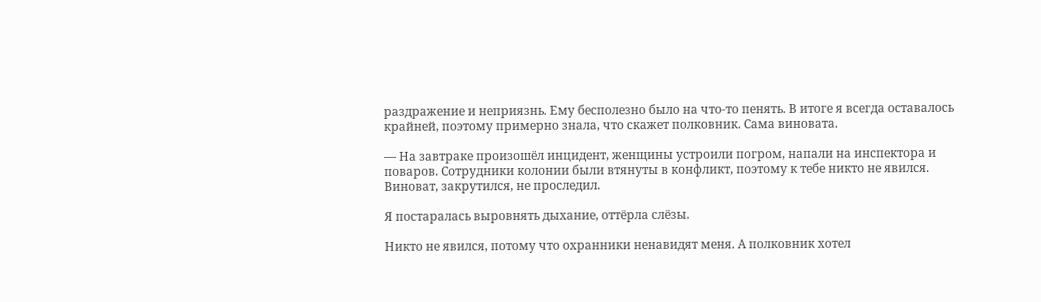раздражение и неприязнь. Ему бесполезно было на что-то пенять. В итоге я всегда оставалось крайней, поэтому примерно знала, что скажет полковник. Сама виновата.

— На завтраке произошёл инцидент, женщины устроили погром, напали на инспектора и поваров. Сотрудники колонии были втянуты в конфликт, поэтому к тебе никто не явился. Виноват, закрутился, не проследил.

Я постаралась выровнять дыхание, оттёрла слёзы.

Никто не явился, потому что охранники ненавидят меня. А полковник хотел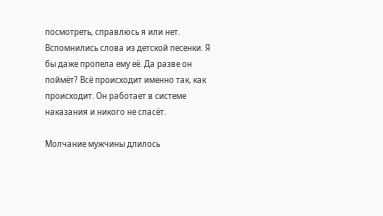посмотреть, справлюсь я или нет. Вспомнились слова из детской песенки. Я бы даже пропела ему её. Да разве он поймёт? Всё происходит именно так, как происходит. Он работает в системе наказания и никого не спасёт.

Молчание мужчины длилось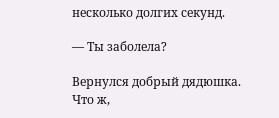несколько долгих секунд.

— Ты заболела?

Вернулся добрый дядюшка. Что ж,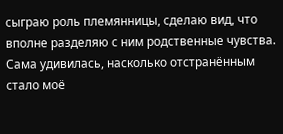сыграю роль племянницы, сделаю вид, что вполне разделяю с ним родственные чувства. Сама удивилась, насколько отстранённым стало моё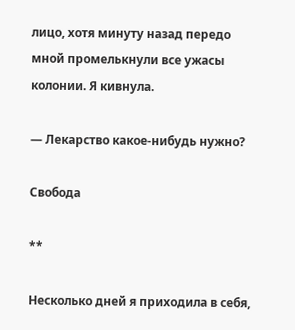лицо, хотя минуту назад передо мной промелькнули все ужасы колонии. Я кивнула.

— Лекарство какое-нибудь нужно?

Свобода

**

Несколько дней я приходила в себя,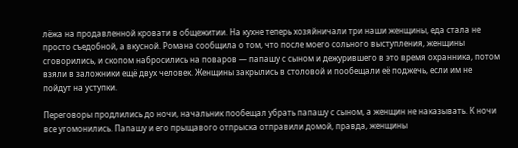лёжа на продавленной кровати в общежитии. На кухне теперь хозяйничали три наши женщины, еда стала не просто съедобной, а вкусной. Романа сообщила о том, что после моего сольного выступления, женщины сговорились, и скопом набросились на поваров — папашу с сыном и дежурившего в это время охранника, потом взяли в заложники ещё двух человек. Женщины закрылись в столовой и пообещали её поджечь, если им не пойдут на уступки.

Переговоры продлились до ночи, начальник пообещал убрать папашу с сыном, а женщин не наказывать. К ночи все угомонились. Папашу и его прыщавого отпрыска отправили домой, правда, женщины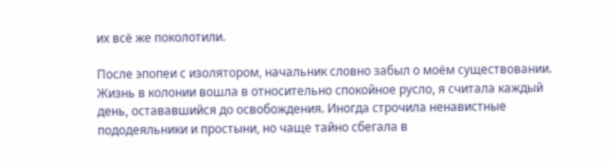их всё же поколотили.

После эпопеи с изолятором, начальник словно забыл о моём существовании. Жизнь в колонии вошла в относительно спокойное русло, я считала каждый день, остававшийся до освобождения. Иногда строчила ненавистные пододеяльники и простыни, но чаще тайно сбегала в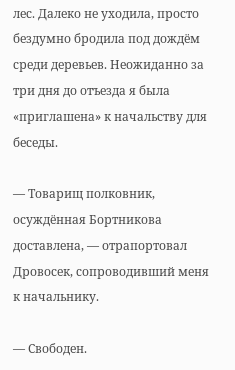лес. Далеко не уходила, просто бездумно бродила под дождём среди деревьев. Неожиданно за три дня до отъезда я была «приглашена» к начальству для беседы.

— Товарищ полковник, осуждённая Бортникова доставлена, — отрапортовал Дровосек, сопроводивший меня к начальнику.

— Свободен.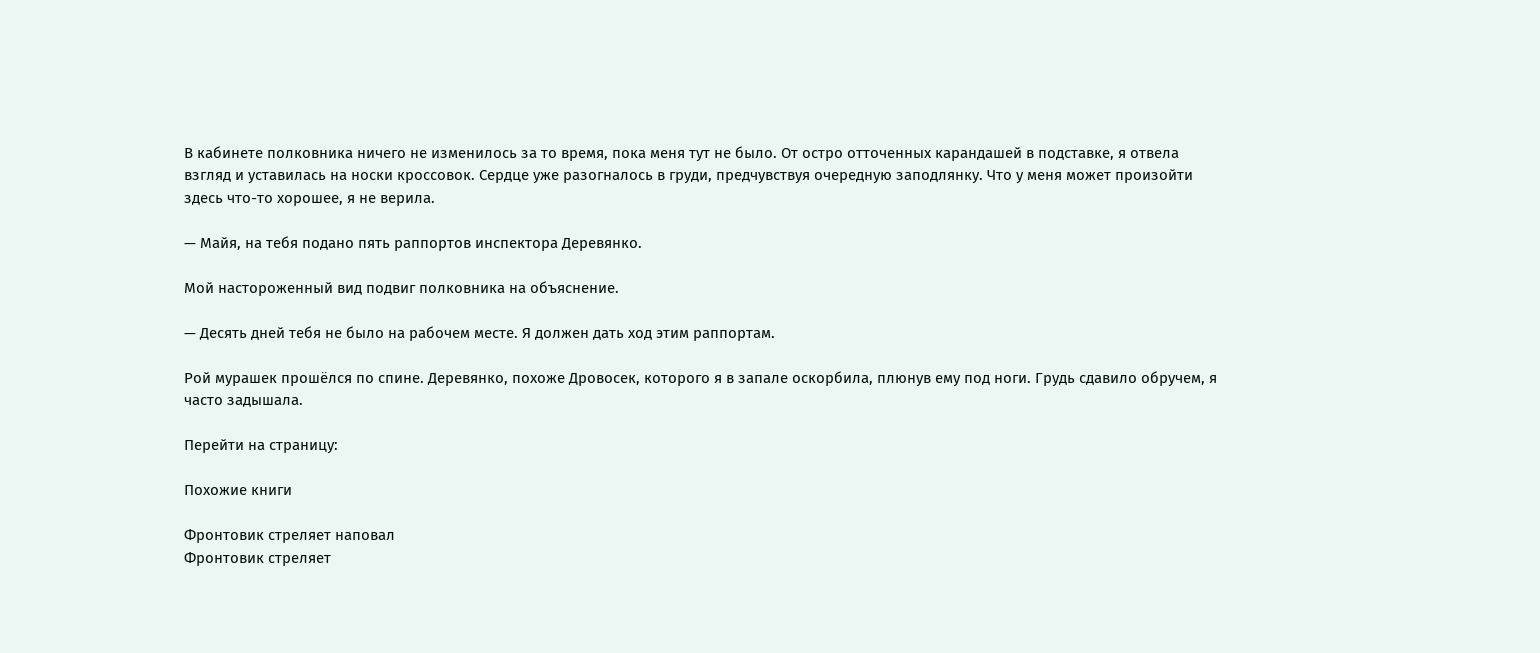В кабинете полковника ничего не изменилось за то время, пока меня тут не было. От остро отточенных карандашей в подставке, я отвела взгляд и уставилась на носки кроссовок. Сердце уже разогналось в груди, предчувствуя очередную заподлянку. Что у меня может произойти здесь что-то хорошее, я не верила.

— Майя, на тебя подано пять раппортов инспектора Деревянко.

Мой настороженный вид подвиг полковника на объяснение.

— Десять дней тебя не было на рабочем месте. Я должен дать ход этим раппортам.

Рой мурашек прошёлся по спине. Деревянко, похоже Дровосек, которого я в запале оскорбила, плюнув ему под ноги. Грудь сдавило обручем, я часто задышала.

Перейти на страницу:

Похожие книги

Фронтовик стреляет наповал
Фронтовик стреляет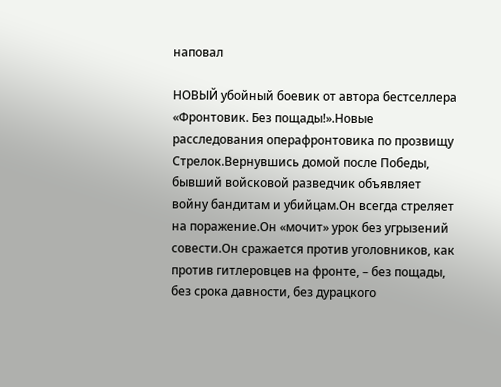наповал

НОВЫЙ убойный боевик от автора бестселлера «Фронтовик. Без пощады!».Новые расследования операфронтовика по прозвищу Стрелок.Вернувшись домой после Победы, бывший войсковой разведчик объявляет войну бандитам и убийцам.Он всегда стреляет на поражение.Он «мочит» урок без угрызений совести.Он сражается против уголовников, как против гитлеровцев на фронте, – без пощады, без срока давности, без дурацкого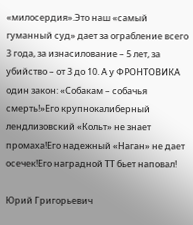«милосердия».Это наш «самый гуманный суд» дает за ограбление всего 3 года, за изнасилование – 5 лет, за убийство – от 3 до 10. А у ФРОНТОВИКА один закон: «Собакам – собачья смерть!»Его крупнокалиберный лендлизовский «Кольт» не знает промаха!Его надежный «Наган» не дает осечек!Его наградной ТТ бьет наповал!

Юрий Григорьевич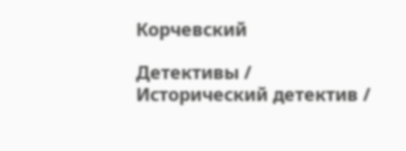Корчевский

Детективы / Исторический детектив /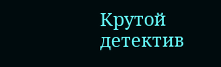Крутой детектив